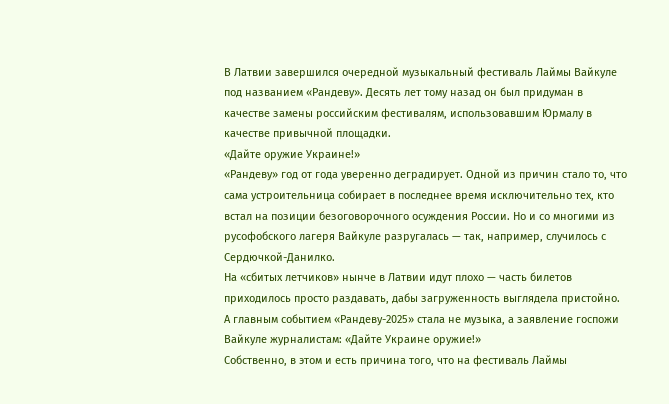В Латвии завершился очередной музыкальный фестиваль Лаймы Вайкуле под названием «Рандеву». Десять лет тому назад он был придуман в качестве замены российским фестивалям, использовавшим Юрмалу в качестве привычной площадки.
«Дайте оружие Украине!»
«Рандеву» год от года уверенно деградирует. Одной из причин стало то, что сама устроительница собирает в последнее время исключительно тех, кто встал на позиции безоговорочного осуждения России. Но и со многими из русофобского лагеря Вайкуле разругалась — так, например, случилось с Сердючкой-Данилко.
На «сбитых летчиков» нынче в Латвии идут плохо — часть билетов приходилось просто раздавать, дабы загруженность выглядела пристойно.
А главным событием «Рандеву-2025» стала не музыка, а заявление госпожи Вайкуле журналистам: «Дайте Украине оружие!»
Собственно, в этом и есть причина того, что на фестиваль Лаймы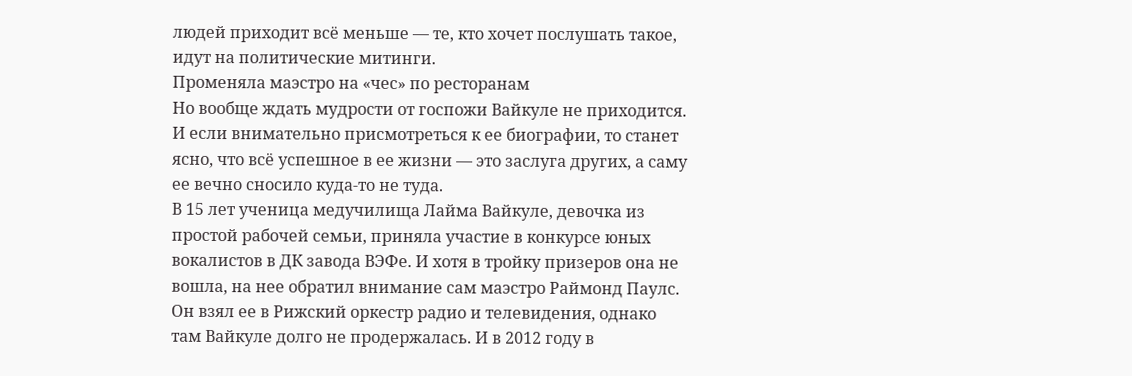людей приходит всё меньше — те, кто хочет послушать такое, идут на политические митинги.
Променяла маэстро на «чес» по ресторанам
Но вообще ждать мудрости от госпожи Вайкуле не приходится. И если внимательно присмотреться к ее биографии, то станет ясно, что всё успешное в ее жизни — это заслуга других, а саму ее вечно сносило куда-то не туда.
В 15 лет ученица медучилища Лайма Вайкуле, девочка из простой рабочей семьи, приняла участие в конкурсе юных вокалистов в ДК завода ВЭФе. И хотя в тройку призеров она не вошла, на нее обратил внимание сам маэстро Раймонд Паулс.
Он взял ее в Рижский оркестр радио и телевидения, однако там Вайкуле долго не продержалась. И в 2012 году в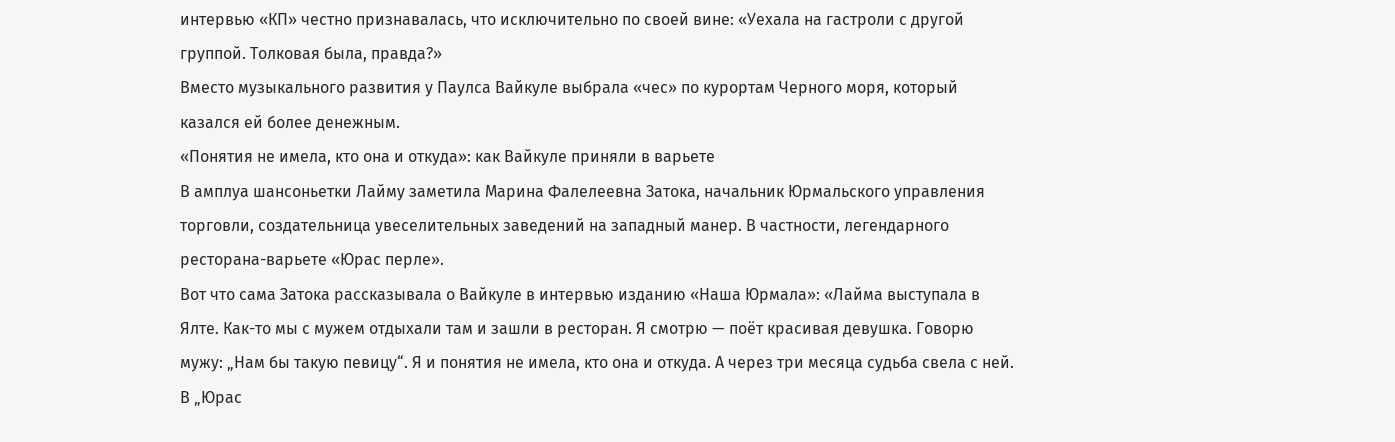интервью «КП» честно признавалась, что исключительно по своей вине: «Уехала на гастроли с другой группой. Толковая была, правда?»
Вместо музыкального развития у Паулса Вайкуле выбрала «чес» по курортам Черного моря, который казался ей более денежным.
«Понятия не имела, кто она и откуда»: как Вайкуле приняли в варьете
В амплуа шансоньетки Лайму заметила Марина Фалелеевна Затока, начальник Юрмальского управления торговли, создательница увеселительных заведений на западный манер. В частности, легендарного ресторана-варьете «Юрас перле».
Вот что сама Затока рассказывала о Вайкуле в интервью изданию «Наша Юрмала»: «Лайма выступала в Ялте. Как-то мы с мужем отдыхали там и зашли в ресторан. Я смотрю — поёт красивая девушка. Говорю мужу: „Нам бы такую певицу“. Я и понятия не имела, кто она и откуда. А через три месяца судьба свела с ней. В „Юрас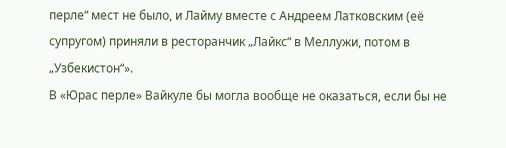перле“ мест не было, и Лайму вместе с Андреем Латковским (её супругом) приняли в ресторанчик „Лайкс“ в Меллужи, потом в „Узбекистон“».
В «Юрас перле» Вайкуле бы могла вообще не оказаться, если бы не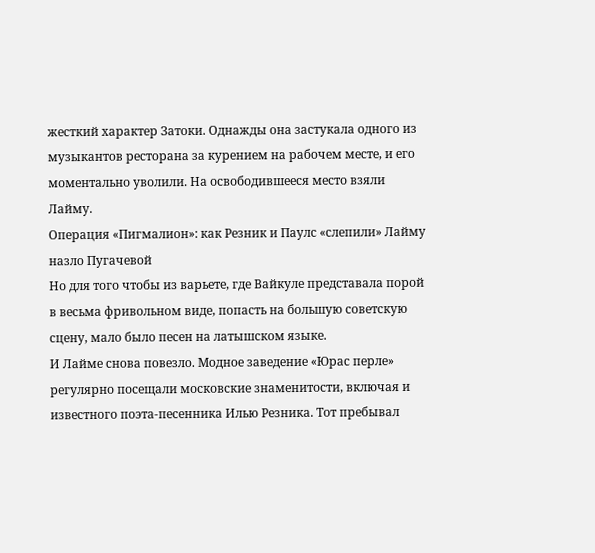жесткий характер Затоки. Однажды она застукала одного из музыкантов ресторана за курением на рабочем месте, и его моментально уволили. На освободившееся место взяли Лайму.
Операция «Пигмалион»: как Резник и Паулс «слепили» Лайму назло Пугачевой
Но для того чтобы из варьете, где Вайкуле представала порой в весьма фривольном виде, попасть на большую советскую сцену, мало было песен на латышском языке.
И Лайме снова повезло. Модное заведение «Юрас перле» регулярно посещали московские знаменитости, включая и известного поэта-песенника Илью Резника. Тот пребывал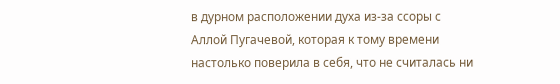в дурном расположении духа из-за ссоры с Аллой Пугачевой, которая к тому времени настолько поверила в себя, что не считалась ни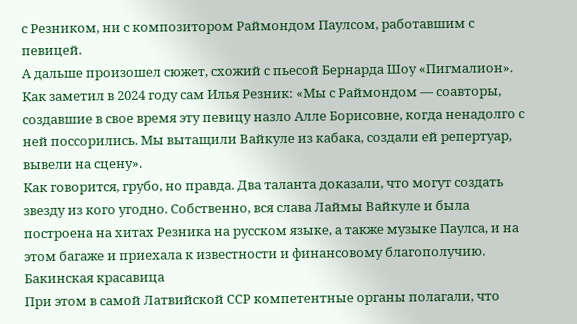с Резником, ни с композитором Раймондом Паулсом, работавшим с певицей.
А дальше произошел сюжет, схожий с пьесой Бернарда Шоу «Пигмалион». Как заметил в 2024 году сам Илья Резник: «Мы с Раймондом — соавторы, создавшие в свое время эту певицу назло Алле Борисовне, когда ненадолго с ней поссорились. Мы вытащили Вайкуле из кабака, создали ей репертуар, вывели на сцену».
Как говорится, грубо, но правда. Два таланта доказали, что могут создать звезду из кого угодно. Собственно, вся слава Лаймы Вайкуле и была построена на хитах Резника на русском языке, а также музыке Паулса, и на этом багаже и приехала к известности и финансовому благополучию.
Бакинская красавица
При этом в самой Латвийской ССР компетентные органы полагали, что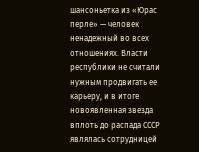шансоньетка из «Юрас перле» — человек ненадежный во всех отношениях. Власти республики не считали нужным продвигать ее карьеру, и в итоге новоявленная звезда вплоть до распада СССР являлась сотрудницей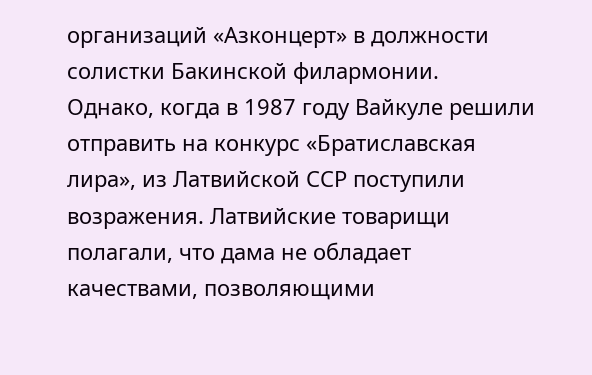организаций «Азконцерт» в должности солистки Бакинской филармонии.
Однако, когда в 1987 году Вайкуле решили отправить на конкурс «Братиславская лира», из Латвийской ССР поступили возражения. Латвийские товарищи полагали, что дама не обладает качествами, позволяющими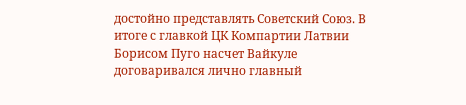достойно представлять Советский Союз. В итоге с главкой ЦК Компартии Латвии Борисом Пуго насчет Вайкуле договаривался лично главный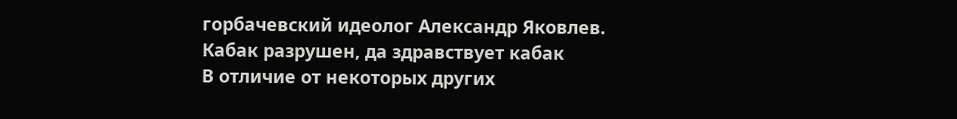горбачевский идеолог Александр Яковлев.
Кабак разрушен, да здравствует кабак
В отличие от некоторых других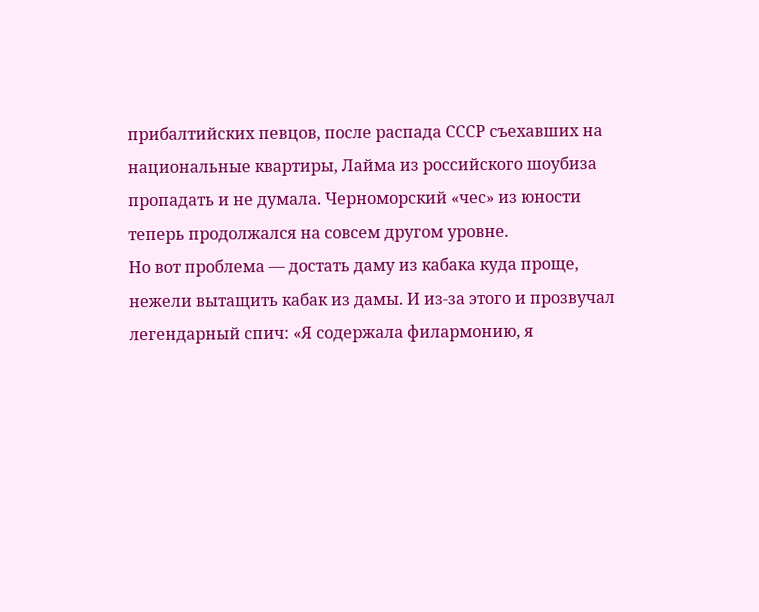прибалтийских певцов, после распада СССР съехавших на национальные квартиры, Лайма из российского шоубиза пропадать и не думала. Черноморский «чес» из юности теперь продолжался на совсем другом уровне.
Но вот проблема — достать даму из кабака куда проще, нежели вытащить кабак из дамы. И из-за этого и прозвучал легендарный спич: «Я содержала филармонию, я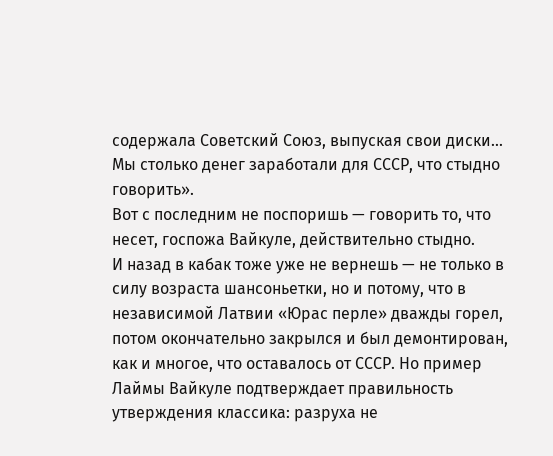содержала Советский Союз, выпуская свои диски... Мы столько денег заработали для СССР, что стыдно говорить».
Вот с последним не поспоришь — говорить то, что несет, госпожа Вайкуле, действительно стыдно.
И назад в кабак тоже уже не вернешь — не только в силу возраста шансоньетки, но и потому, что в независимой Латвии «Юрас перле» дважды горел, потом окончательно закрылся и был демонтирован, как и многое, что оставалось от СССР. Но пример Лаймы Вайкуле подтверждает правильность утверждения классика: разруха не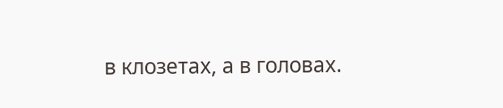в клозетах, а в головах.